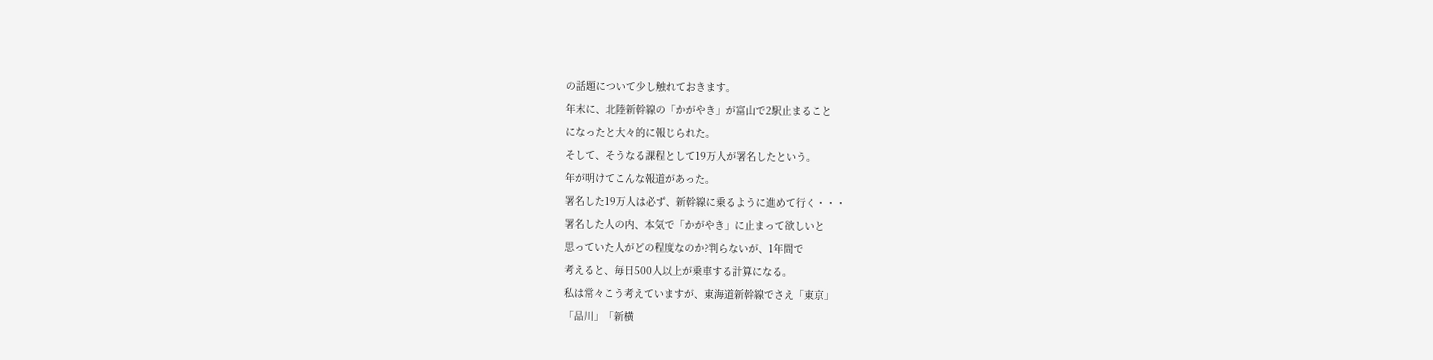の話題について少し触れておきます。
年末に、北陸新幹線の「かがやき」が富山で2駅止まること
になったと大々的に報じられた。
そして、そうなる課程として19万人が署名したという。
年が明けてこんな報道があった。
署名した19万人は必ず、新幹線に乗るように進めて行く・・・
署名した人の内、本気で「かがやき」に止まって欲しいと
思っていた人がどの程度なのか?判らないが、1年間で
考えると、毎日500人以上が乗車する計算になる。
私は常々こう考えていますが、東海道新幹線でさえ「東京」
「品川」「新横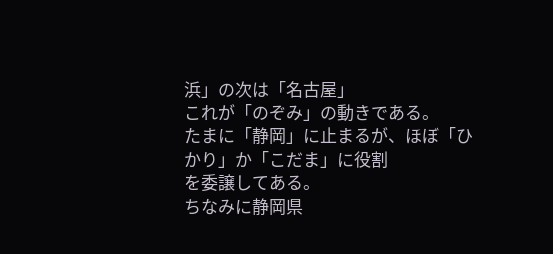浜」の次は「名古屋」
これが「のぞみ」の動きである。
たまに「静岡」に止まるが、ほぼ「ひかり」か「こだま」に役割
を委譲してある。
ちなみに静岡県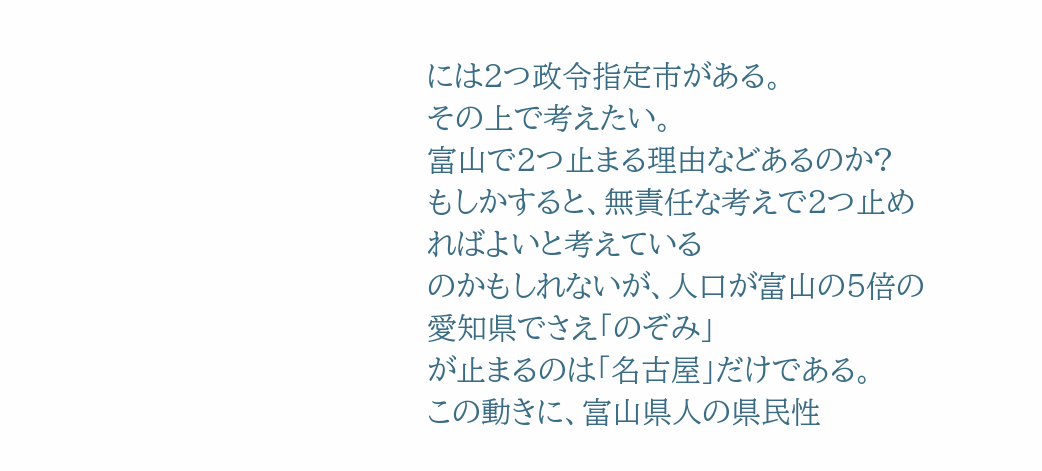には2つ政令指定市がある。
その上で考えたい。
富山で2つ止まる理由などあるのか?
もしかすると、無責任な考えで2つ止めればよいと考えている
のかもしれないが、人口が富山の5倍の愛知県でさえ「のぞみ」
が止まるのは「名古屋」だけである。
この動きに、富山県人の県民性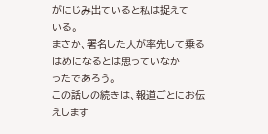がにじみ出ていると私は捉えて
いる。
まさか、署名した人が率先して乗るはめになるとは思っていなか
ったであろう。
この話しの続きは、報道ごとにお伝えします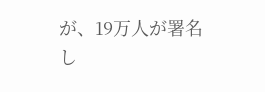が、19万人が署名
し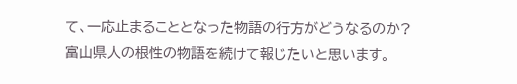て、一応止まることとなった物語の行方がどうなるのか?
富山県人の根性の物語を続けて報じたいと思います。